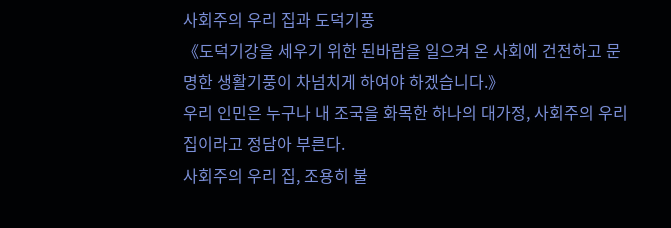사회주의 우리 집과 도덕기풍
《도덕기강을 세우기 위한 된바람을 일으켜 온 사회에 건전하고 문명한 생활기풍이 차넘치게 하여야 하겠습니다.》
우리 인민은 누구나 내 조국을 화목한 하나의 대가정, 사회주의 우리 집이라고 정담아 부른다.
사회주의 우리 집, 조용히 불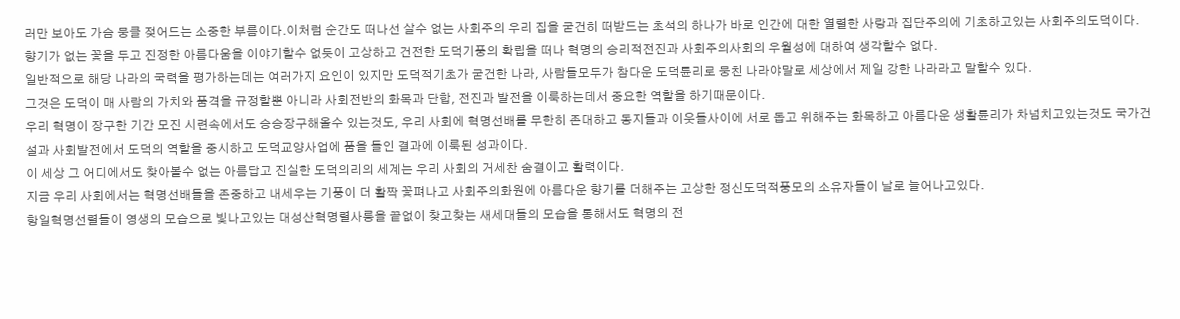러만 보아도 가슴 뭉클 젖어드는 소중한 부름이다.이처럼 순간도 떠나선 살수 없는 사회주의 우리 집을 굳건히 떠받드는 초석의 하나가 바로 인간에 대한 열렬한 사랑과 집단주의에 기초하고있는 사회주의도덕이다.
향기가 없는 꽃을 두고 진정한 아름다움을 이야기할수 없듯이 고상하고 건전한 도덕기풍의 확립을 떠나 혁명의 승리적전진과 사회주의사회의 우월성에 대하여 생각할수 없다.
일반적으로 해당 나라의 국력을 평가하는데는 여러가지 요인이 있지만 도덕적기초가 굳건한 나라, 사람들모두가 참다운 도덕륜리로 뭉친 나라야말로 세상에서 제일 강한 나라라고 말할수 있다.
그것은 도덕이 매 사람의 가치와 품격을 규정할뿐 아니라 사회전반의 화목과 단합, 전진과 발전을 이룩하는데서 중요한 역할을 하기때문이다.
우리 혁명이 장구한 기간 모진 시련속에서도 승승장구해올수 있는것도, 우리 사회에 혁명선배를 무한히 존대하고 동지들과 이웃들사이에 서로 돕고 위해주는 화목하고 아름다운 생활륜리가 차넘치고있는것도 국가건설과 사회발전에서 도덕의 역할을 중시하고 도덕교양사업에 품을 들인 결과에 이룩된 성과이다.
이 세상 그 어디에서도 찾아볼수 없는 아름답고 진실한 도덕의리의 세계는 우리 사회의 거세찬 숨결이고 활력이다.
지금 우리 사회에서는 혁명선배들을 존중하고 내세우는 기풍이 더 활짝 꽃펴나고 사회주의화원에 아름다운 향기를 더해주는 고상한 정신도덕적풍모의 소유자들이 날로 늘어나고있다.
항일혁명선렬들이 영생의 모습으로 빛나고있는 대성산혁명렬사릉을 끝없이 찾고찾는 새세대들의 모습을 통해서도 혁명의 전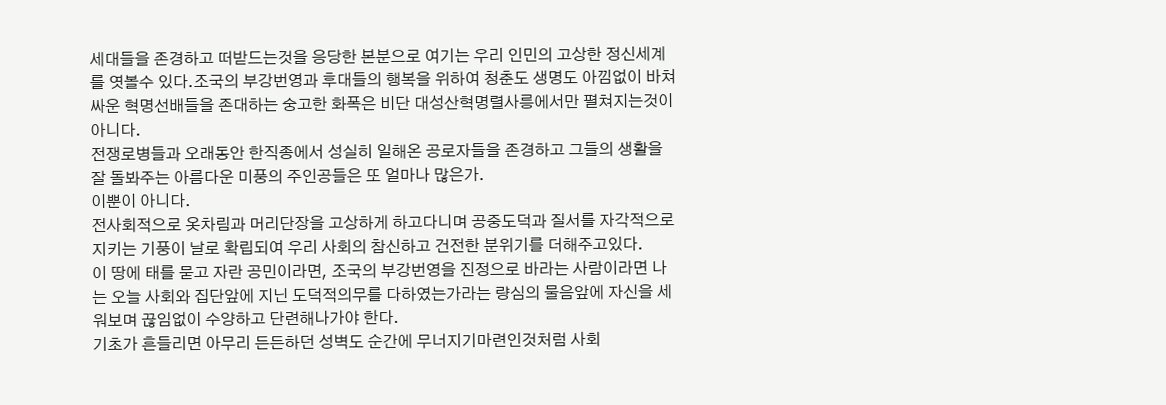세대들을 존경하고 떠받드는것을 응당한 본분으로 여기는 우리 인민의 고상한 정신세계를 엿볼수 있다.조국의 부강번영과 후대들의 행복을 위하여 청춘도 생명도 아낌없이 바쳐싸운 혁명선배들을 존대하는 숭고한 화폭은 비단 대성산혁명렬사릉에서만 펼쳐지는것이 아니다.
전쟁로병들과 오래동안 한직종에서 성실히 일해온 공로자들을 존경하고 그들의 생활을 잘 돌봐주는 아름다운 미풍의 주인공들은 또 얼마나 많은가.
이뿐이 아니다.
전사회적으로 옷차림과 머리단장을 고상하게 하고다니며 공중도덕과 질서를 자각적으로 지키는 기풍이 날로 확립되여 우리 사회의 참신하고 건전한 분위기를 더해주고있다.
이 땅에 태를 묻고 자란 공민이라면, 조국의 부강번영을 진정으로 바라는 사람이라면 나는 오늘 사회와 집단앞에 지닌 도덕적의무를 다하였는가라는 량심의 물음앞에 자신을 세워보며 끊임없이 수양하고 단련해나가야 한다.
기초가 흔들리면 아무리 든든하던 성벽도 순간에 무너지기마련인것처럼 사회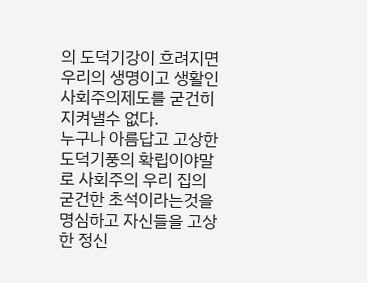의 도덕기강이 흐려지면 우리의 생명이고 생활인 사회주의제도를 굳건히 지켜낼수 없다.
누구나 아름답고 고상한 도덕기풍의 확립이야말로 사회주의 우리 집의 굳건한 초석이라는것을 명심하고 자신들을 고상한 정신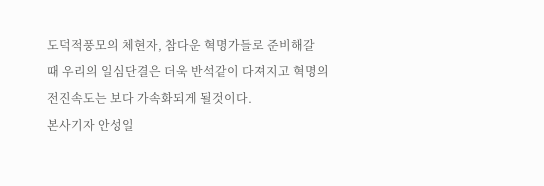도덕적풍모의 체현자, 참다운 혁명가들로 준비해갈 때 우리의 일심단결은 더욱 반석같이 다져지고 혁명의 전진속도는 보다 가속화되게 될것이다.
본사기자 안성일